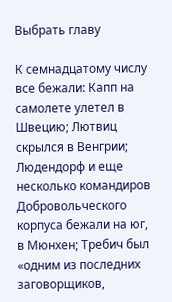Выбрать главу

К семнадцатому числу все бежали: Капп на самолете улетел в Швецию; Лютвиц скрылся в Венгрии; Людендорф и еще несколько командиров Добровольческого корпуса бежали на юг, в Мюнхен; Требич был «одним из последних заговорщиков,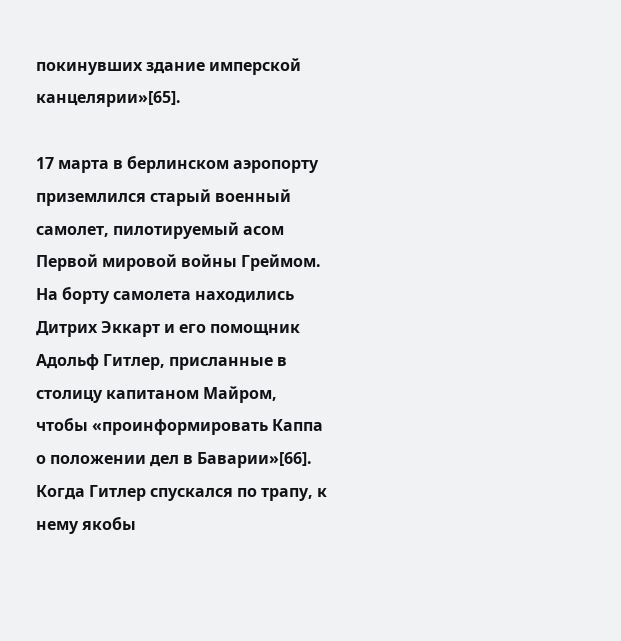покинувших здание имперской канцелярии»[65].

17 марта в берлинском аэропорту приземлился старый военный самолет, пилотируемый асом Первой мировой войны Греймом. На борту самолета находились Дитрих Эккарт и его помощник Адольф Гитлер, присланные в столицу капитаном Майром, чтобы «проинформировать Каппа о положении дел в Баварии»[66]. Когда Гитлер спускался по трапу, к нему якобы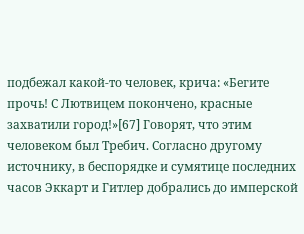подбежал какой-то человек, крича: «Бегите прочь! С Лютвицем покончено, красные захватили город!»[67] Говорят, что этим человеком был Требич. Согласно другому источнику, в беспорядке и сумятице последних часов Эккарт и Гитлер добрались до имперской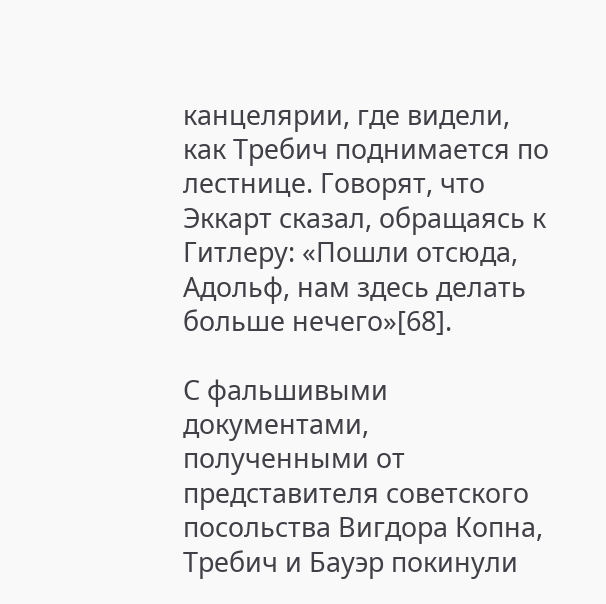канцелярии, где видели, как Требич поднимается по лестнице. Говорят, что Эккарт сказал, обращаясь к Гитлеру: «Пошли отсюда, Адольф, нам здесь делать больше нечего»[68].

С фальшивыми документами, полученными от представителя советского посольства Вигдора Копна, Требич и Бауэр покинули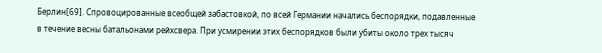Берлин[69]. Спровоцированные всеобщей забастовкой, по всей Германии начались беспорядки, подавленные в течение весны батальонами рейхсвера. При усмирении этих беспорядков были убиты около трех тысяч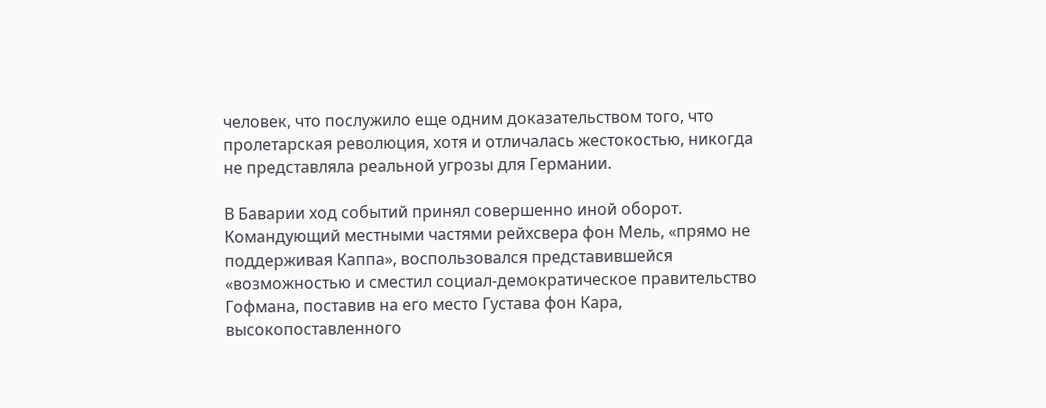человек, что послужило еще одним доказательством того, что пролетарская революция, хотя и отличалась жестокостью, никогда не представляла реальной угрозы для Германии.

В Баварии ход событий принял совершенно иной оборот. Командующий местными частями рейхсвера фон Мель, «прямо не поддерживая Каппа», воспользовался представившейся «возможностью и сместил социал-демократическое правительство Гофмана, поставив на его место Густава фон Кара, высокопоставленного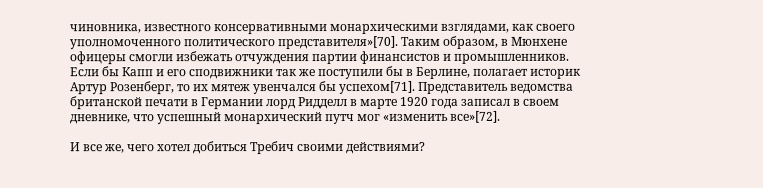чиновника, известного консервативными монархическими взглядами, как своего уполномоченного политического представителя»[70]. Таким образом, в Мюнхене офицеры смогли избежать отчуждения партии финансистов и промышленников. Если бы Капп и его сподвижники так же поступили бы в Берлине, полагает историк Артур Розенберг, то их мятеж увенчался бы успехом[71]. Представитель ведомства британской печати в Германии лорд Ридделл в марте 1920 года записал в своем дневнике, что успешный монархический путч мог «изменить все»[72].

И все же, чего хотел добиться Требич своими действиями?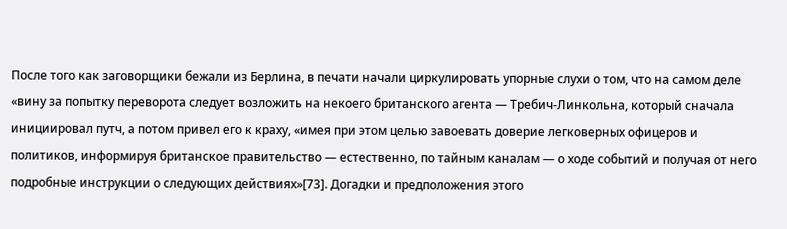После того как заговорщики бежали из Берлина, в печати начали циркулировать упорные слухи о том, что на самом деле «вину за попытку переворота следует возложить на некоего британского агента — Требич-Линкольна, который сначала инициировал путч, а потом привел его к краху, «имея при этом целью завоевать доверие легковерных офицеров и политиков, информируя британское правительство — естественно, по тайным каналам — о ходе событий и получая от него подробные инструкции о следующих действиях»[73]. Догадки и предположения этого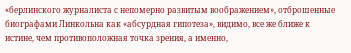«берлинского журналиста с непомерно развитым воображением», отброшенные биографами Линкольна как «абсурдная гипотеза», видимо, все же ближе к истине, чем противоположная точка зрения, а именно,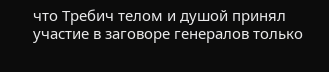что Требич телом и душой принял участие в заговоре генералов только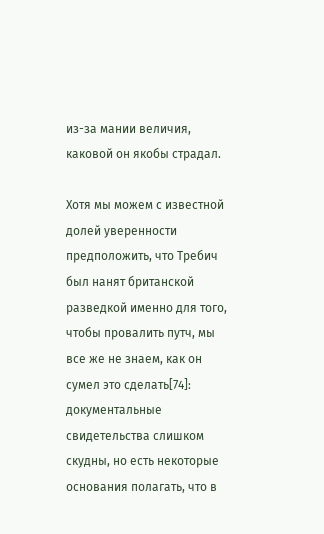из-за мании величия, каковой он якобы страдал.

Хотя мы можем с известной долей уверенности предположить, что Требич был нанят британской разведкой именно для того, чтобы провалить путч, мы все же не знаем, как он сумел это сделать[74]: документальные свидетельства слишком скудны, но есть некоторые основания полагать, что в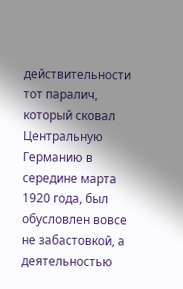действительности тот паралич, который сковал Центральную Германию в середине марта 1920 года, был обусловлен вовсе не забастовкой, а деятельностью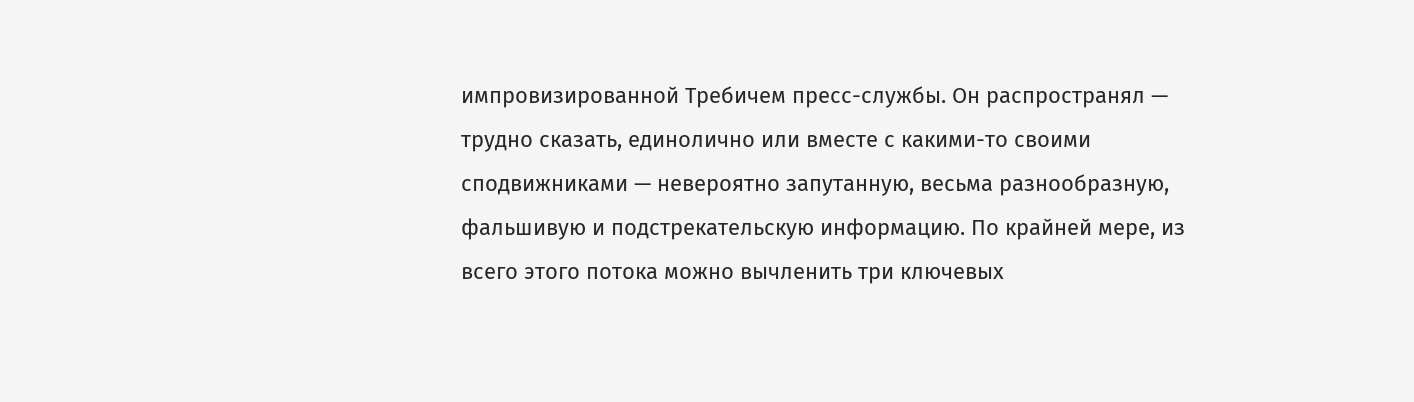импровизированной Требичем пресс-службы. Он распространял — трудно сказать, единолично или вместе с какими-то своими сподвижниками — невероятно запутанную, весьма разнообразную, фальшивую и подстрекательскую информацию. По крайней мере, из всего этого потока можно вычленить три ключевых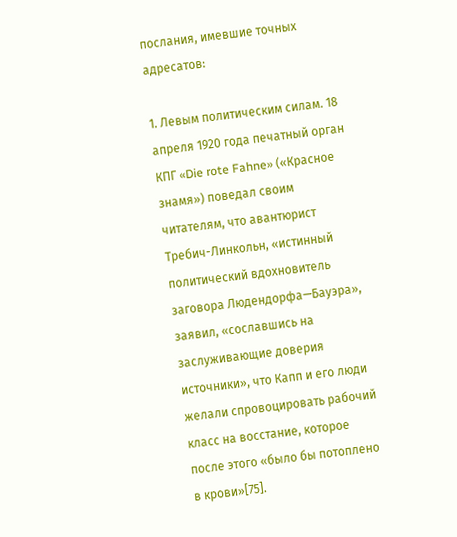послания, имевшие точных адресатов:

1. Левым политическим силам. 18 апреля 1920 года печатный орган КПГ «Die rote Fahne» («Красное знамя») поведал своим читателям, что авантюрист Требич-Линкольн, «истинный политический вдохновитель заговора Людендорфа—Бауэра», заявил, «сославшись на заслуживающие доверия источники», что Капп и его люди желали спровоцировать рабочий класс на восстание, которое после этого «было бы потоплено в крови»[75].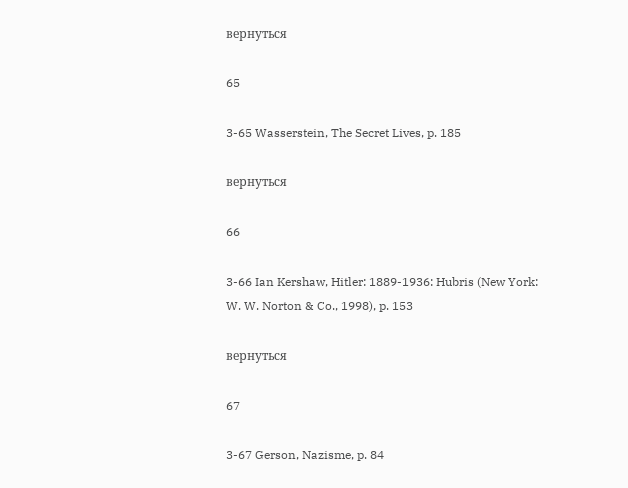вернуться

65

3-65 Wasserstein, The Secret Lives, p. 185

вернуться

66

3-66 Ian Kershaw, Hitler: 1889-1936: Hubris (New York: W. W. Norton & Co., 1998), p. 153

вернуться

67

3-67 Gerson, Nazisme, p. 84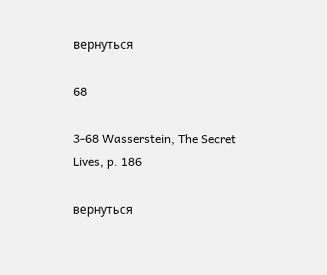вернуться

68

3-68 Wasserstein, The Secret Lives, p. 186

вернуться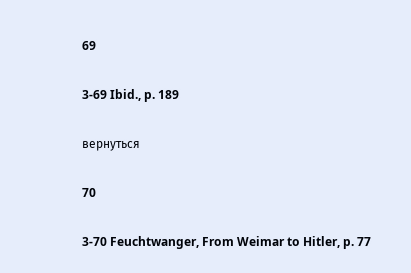69

3-69 Ibid., p. 189

вернуться

70

3-70 Feuchtwanger, From Weimar to Hitler, p. 77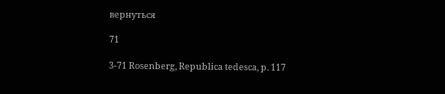вернуться

71

3-71 Rosenberg, Republica tedesca, p. 117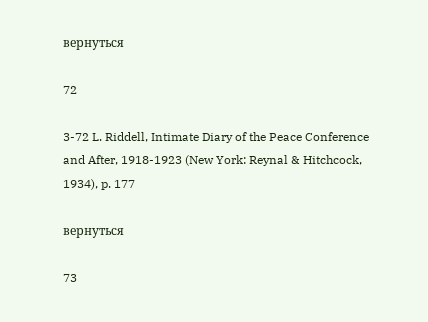вернуться

72

3-72 L. Riddell, Intimate Diary of the Peace Conference and After, 1918-1923 (New York: Reynal & Hitchcock, 1934), p. 177

вернуться

73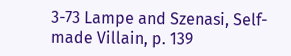3-73 Lampe and Szenasi, Self-made Villain, p. 139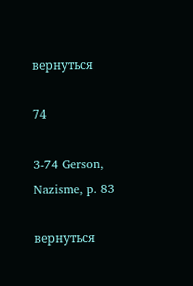вернуться

74

3-74 Gerson, Nazisme, p. 83

вернуться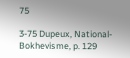75

3-75 Dupeux, National-Bokhevisme, p. 129